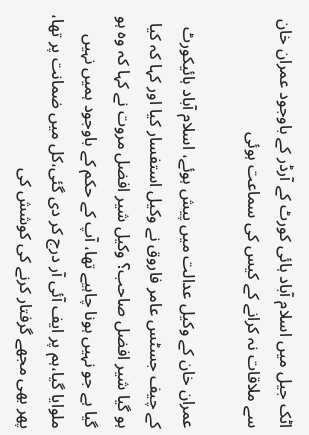اٹک جیل میں اسلام آباد ہائی کورٹ کے آرڈر کے باوجود عمران خان سے ملاقات نہ کرانے کے کیس کی سماعت ہوئی

عمران خان کے وکیل عدالت میں پیش ہوئے، اسلام آباد ہائیکورٹ کے چیف جسٹس عامر فاروق نے وکیل استفسار کیا اور کہا کہ کیا ہو گیا شیر افضل صاحب؟ وکیل شیر افضل مروت نے کہا کہ وہ ہو گیا ہے جو نہیں ہونا چاہیے تھا، آپ کے حکم کے باوجود ہمیں نہیں ملوایا گیا،ہم پر ایف آئی آر درج کر دی گئی،کل میں ضمانت پر تھا، پھر بھی مجھے گرفتار کرنے کی کوشش کی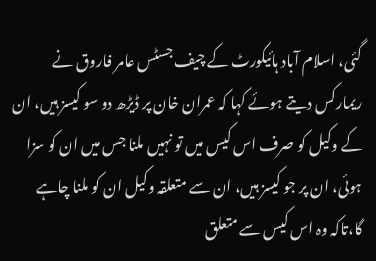گئی، اسلام آباد ہائیکورٹ کے چیف جسٹس عامر فاروق نے ریمارکس دیتے ہوئے کہا کہ عمران خان پر ڈیڑھ دو سو کیسز ہیں، ان کے وکیل کو صرف اس کیس میں تو نہیں ملنا جس میں ان کو سزا ہوئی، ان پر جو کیسز ہیں، ان سے متعلقہ وکیل ان کو ملنا چاہے گا،تاکہ وہ اس کیس سے متعلق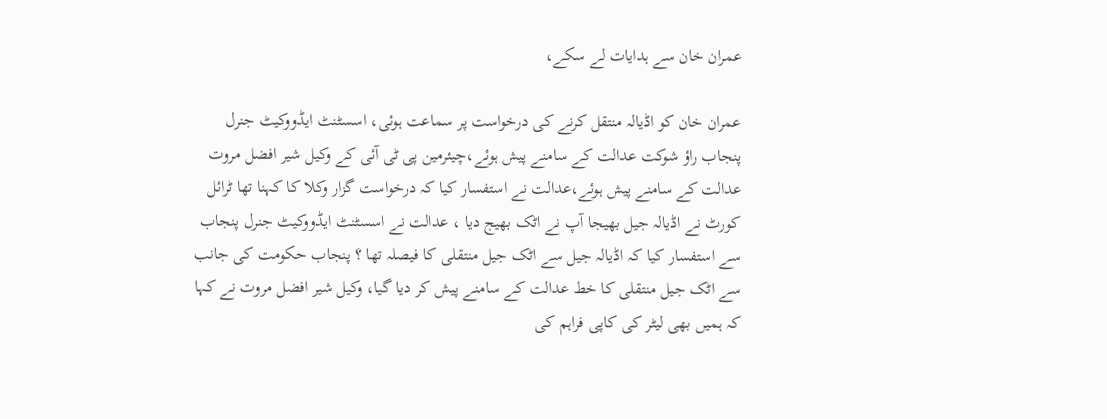عمران خان سے ہدایات لے سکے،

عمران خان کو اڈیالہ منتقل کرنے کی درخواست پر سماعت ہوئی، اسسٹنٹ ایڈووکیٹ جنرل پنجاب راؤ شوکت عدالت کے سامنے پیش ہوئے،چیئرمین پی ٹی آئی کے وکیل شیر افضل مروت عدالت کے سامنے پیش ہوئے،عدالت نے استفسار کیا کہ درخواست گزار وکلا کا کہنا تھا ٹرائل کورٹ نے اڈیالہ جیل بھیجا آپ نے اٹک بھیج دیا ، عدالت نے اسسٹنٹ ایڈووکیٹ جنرل پنجاب سے استفسار کیا کہ اڈیالہ جیل سے اٹک جیل منتقلی کا فیصلہ تھا ؟ پنجاب حکومت کی جانب سے اٹک جیل منتقلی کا خط عدالت کے سامنے پیش کر دیا گیا، وکیل شیر افضل مروت نے کہا کہ ہمیں بھی لیٹر کی کاپی فراہم کی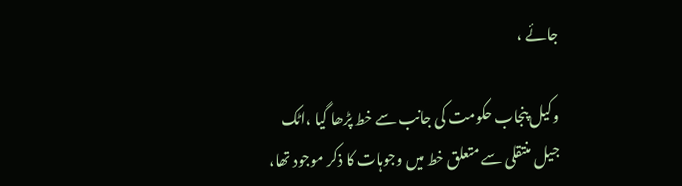جائے ،

وکیل پنجاب حکومت کی جانب سے خط پڑھا گیا ،اٹک جیل منتقلی سے متعلق خط میں وجوہات کا ذکر موجود تھا،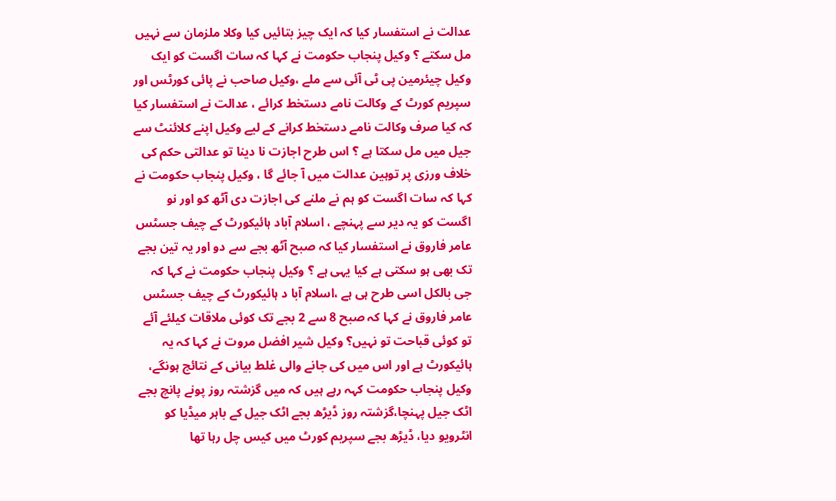عدالت نے استفسار کیا کہ ایک چیز بتائیں کیا وکلا ملزمان سے نہیں مل سکتے ؟ وکیل پنجاب حکومت نے کہا کہ سات اگست کو ایک وکیل چیئرمین پی ٹی آئی سے ملے ،وکیل صاحب نے پائی کورٹس اور سپریم کورٹ کے وکالت نامے دستخط کرائے ، عدالت نے استفسار کیا کہ کیا صرف وکالت نامے دستخط کرانے کے لیے وکیل اپنے کلائنٹ سے جیل میں مل سکتا ہے ؟ اس طرح اجازت نا دینا تو عدالتی حکم کی خلاف ورزی پر توہین عدالت میں آ جائے گا ، وکیل پنجاب حکومت نے کہا کہ سات اگست کو ہم نے ملنے کی اجازت دی آٹھ کو اور نو اگست کو یہ دیر سے پہنچے ، اسلام آباد ہائیکورٹ کے چیف جسٹس عامر فاروق نے استفسار کیا کہ صبح آٹھ بجے سے دو اور یہ تین بجے تک بھی ہو سکتی ہے کیا یہی ہے ؟ وکیل پنجاب حکومت نے کہا کہ جی بالکل اسی طرح ہی ہے ،اسلام آبا د ہائیکورٹ کے چیف جسٹس عامر فاروق نے کہا کہ صبح 8 سے 2 بجے تک کوئی ملاقات کیلئے آئے تو کوئی قباحت تو نہیں؟ وکیل شیر افضل مروت نے کہا کہ یہ ہائیکورٹ ہے اور اس میں کی جانے والی غلط بیانی کے نتائج ہونگے، وکیل پنجاب حکومت کہہ رہے ہیں کہ میں گزشتہ روز پونے پانچ بجے اٹک جیل پہنچا،گزشتہ روز ڈیڑھ بجے اٹک جیل کے باہر میڈیا کو انٹرویو دیا، ڈیڑھ بجے سپریم کورٹ میں کیس چل رہا تھا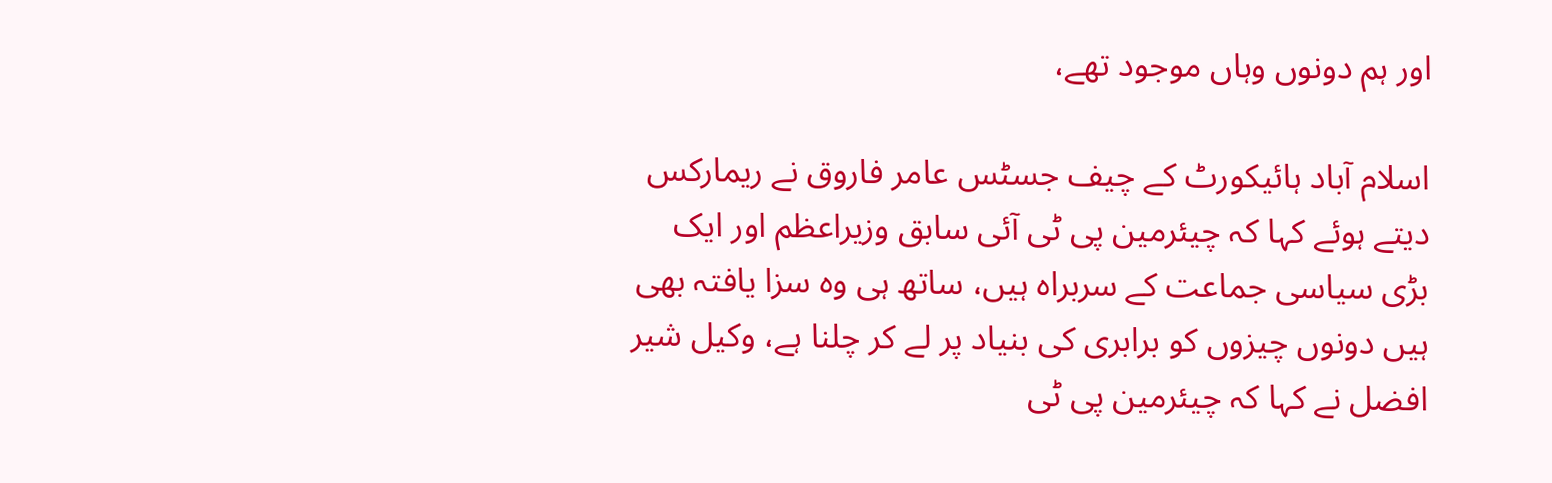اور ہم دونوں وہاں موجود تھے،

اسلام آباد ہائیکورٹ کے چیف جسٹس عامر فاروق نے ریمارکس دیتے ہوئے کہا کہ چیئرمین پی ٹی آئی سابق وزیراعظم اور ایک بڑی سیاسی جماعت کے سربراہ ہیں، ساتھ ہی وہ سزا یافتہ بھی ہیں دونوں چیزوں کو برابری کی بنیاد پر لے کر چلنا ہے، وکیل شیر افضل نے کہا کہ چیئرمین پی ٹی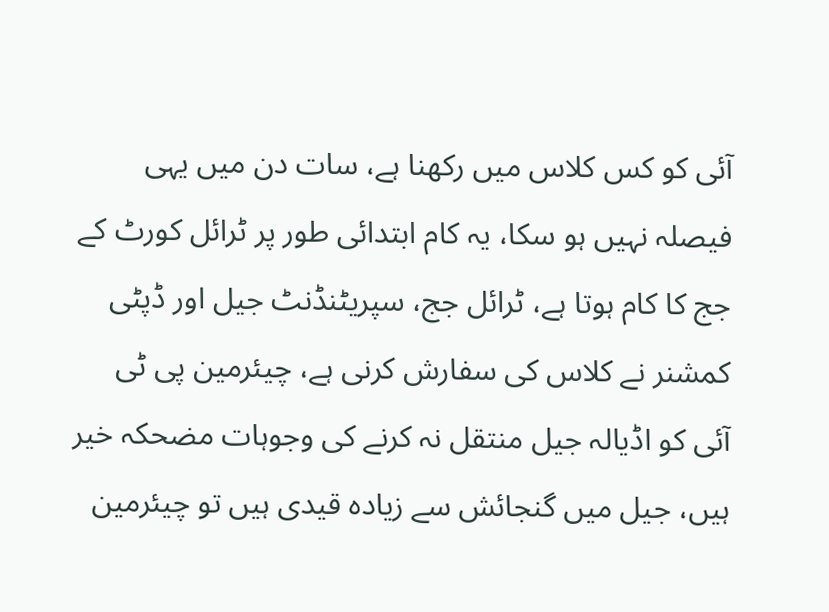آئی کو کس کلاس میں رکھنا ہے، سات دن میں یہی فیصلہ نہیں ہو سکا، یہ کام ابتدائی طور پر ٹرائل کورٹ کے جج کا کام ہوتا ہے، ٹرائل جج، سپریٹنڈنٹ جیل اور ڈپٹی کمشنر نے کلاس کی سفارش کرنی ہے، چیئرمین پی ٹی آئی کو اڈیالہ جیل منتقل نہ کرنے کی وجوہات مضحکہ خیر ہیں، جیل میں گنجائش سے زیادہ قیدی ہیں تو چیئرمین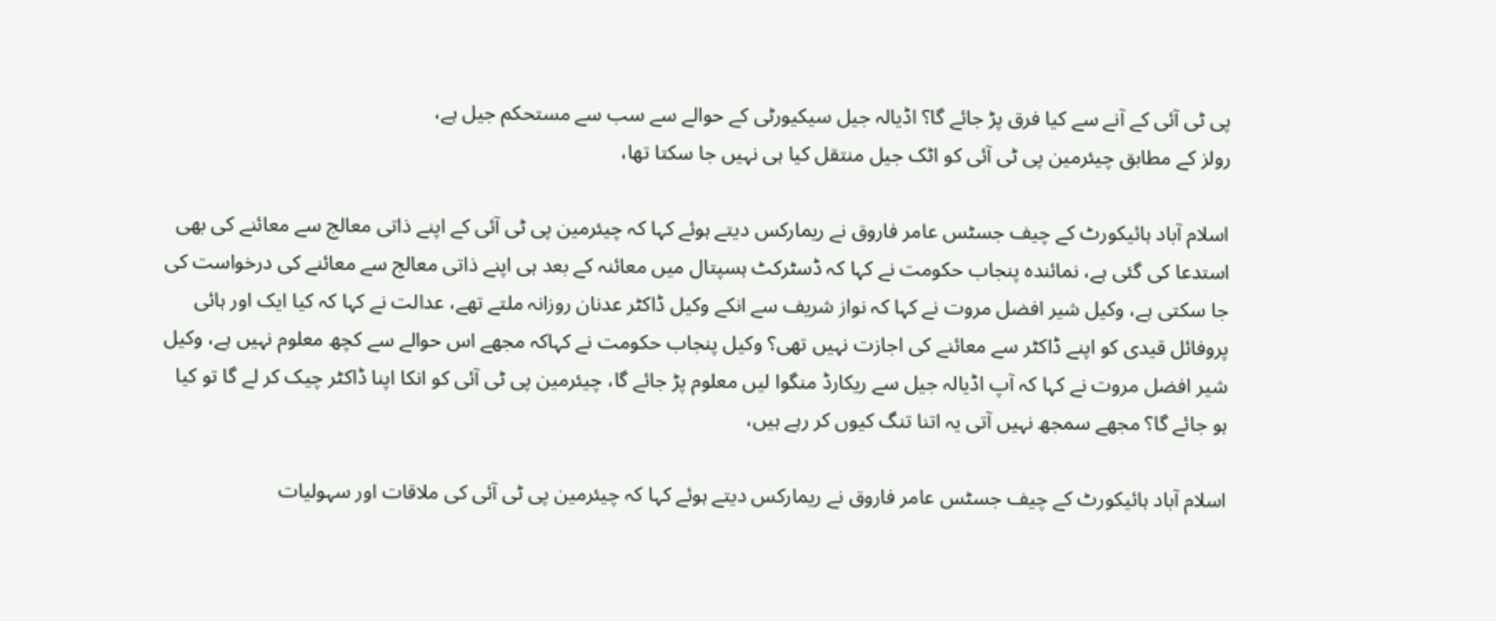پی ٹی آئی کے آنے سے کیا فرق پڑ جائے گا؟ اڈیالہ جیل سیکیورٹی کے حوالے سے سب سے مستحکم جیل ہے،
رولز کے مطابق چیئرمین پی ٹی آئی کو اٹک جیل منتقل کیا ہی نہیں جا سکتا تھا،

اسلام آباد ہائیکورٹ کے چیف جسٹس عامر فاروق نے ریمارکس دیتے ہوئے کہا کہ چیئرمین پی ٹی آئی کے اپنے ذاتی معالج سے معائنے کی بھی استدعا کی گئی ہے، نمائندہ پنجاب حکومت نے کہا کہ ڈسٹرکٹ ہسپتال میں معائنہ کے بعد ہی اپنے ذاتی معالج سے معائنے کی درخواست کی جا سکتی ہے، وکیل شیر افضل مروت نے کہا کہ نواز شریف سے انکے وکیل ڈاکٹر عدنان روزانہ ملتے تھے، عدالت نے کہا کہ کیا ایک اور ہائی پروفائل قیدی کو اپنے ڈاکٹر سے معائنے کی اجازت نہیں تھی؟ وکیل پنجاب حکومت نے کہاکہ مجھے اس حوالے سے کچھ معلوم نہیں ہے، وکیل شیر افضل مروت نے کہا کہ آپ اڈیالہ جیل سے ریکارڈ منگوا لیں معلوم پڑ جائے گا، چیئرمین پی ٹی آئی کو انکا اپنا ڈاکٹر چیک کر لے گا تو کیا ہو جائے گا؟ مجھے سمجھ نہیں آتی یہ اتنا تنگ کیوں کر رہے ہیں،

اسلام آباد ہائیکورٹ کے چیف جسٹس عامر فاروق نے ریمارکس دیتے ہوئے کہا کہ چیئرمین پی ٹی آئی کی ملاقات اور سہولیات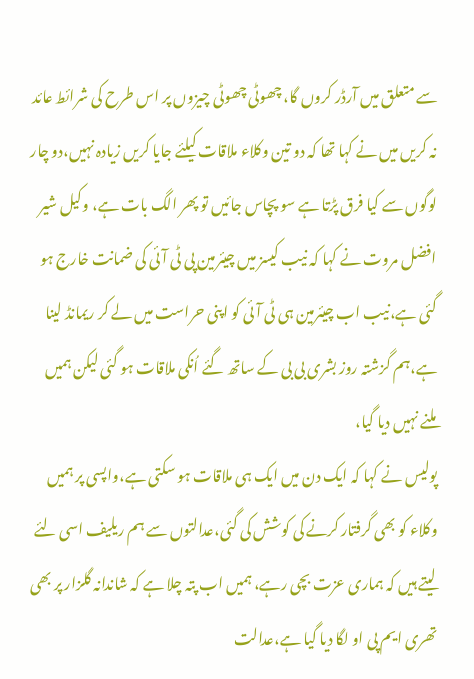سے متعلق میں آرڈر کروں گا، چھوٹی چھوٹی چیزوں پر اس طرح کی شرائط عائد نہ کریں میں نے کہا تھا کہ دو تین وکلاء ملاقات کیلئے جایا کریں زیادہ نہیں،دو چار لوگوں سے کیا فرق پڑتا ہے سو پچاس جائیں تو پھر الگ بات ہے، وکیل شیر افضل مروت نے کہا کہ نیب کیسز میں چیئرمین پی ٹی آئی کی ضمانت خارج ہو گئی ہے،نیب اب چیئرمین ہی ٹی آئی کو اپنی حراست میں لے کر ریمانڈ لینا ہے،ہم گزشتہ روز بشری بی بی کے ساتھ گئے اُنکی ملاقات ہو گئی لیکن ہمیں ملنے نہیں دیا گیا،
پولیس نے کہا کہ ایک دن میں ایک ہی ملاقات ہو سکتی ہے،واپسی پر ہمیں وکلاء کو بھی گرفتار کرنے کی کوشش کی گئی،عدالتوں سے ہم ریلیف اسی لئے لیتے ہیں کہ ہماری عزت بچی رہے، ہمیں اب پتہ چلا ہے کہ شاندانہ گلزار پر بھی تھری ایم پی او لگا دیا گیا ہے،عدالت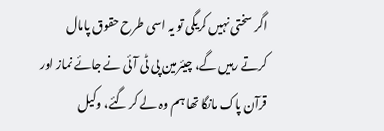اگر سختی نہیں کریگی تو یہ اسی طرح حقوق پامال کرتے رہیں گے، چیئرمین پی ٹی آئی نے جائے نماز اور قرآن پاک مانگا تھا ہم وہ لے کر گئے، وکیل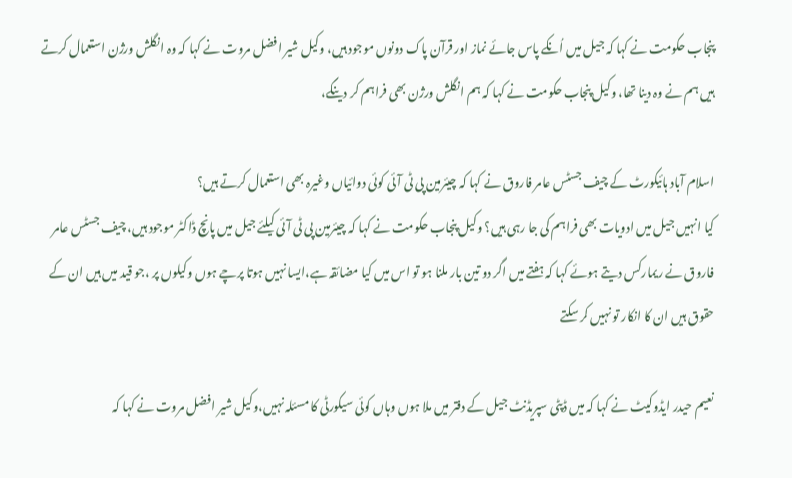پنجاب حکومت نے کہا کہ جیل میں اُنکے پاس جائے نماز اور قرآن پاک دونوں موجود ہیں، وکیل شیر افضل مروت نے کہا کہ وہ انگلش ورژن استعمال کرتے ہیں ہم نے وہ دینا تھا، وکیل پنجاب حکومت نے کہا کہ ہم انگلش ورژن بھی فراہم کر دینگے،

اسلام آباد ہائیکورٹ کے چیف جسٹس عامر فاروق نے کہا کہ چیئرمین پی ٹی آئی کوئی دوائیاں وغیرہ بھی استعمال کرتے ہیں؟
کیا انہیں جیل میں ادویات بھی فراہم کی جا رہی ہیں؟ وکیل پنجاب حکومت نے کہا کہ چیئرمین پی ٹی آئی کیلئے جیل میں پانچ ڈاکٹر موجود ہیں، چیف جسٹس عامر فاروق نے ریمارکس دیتے ہوئے کہا کہ ہفتے میں اگر دو تین بار ملنا ہو تو اس میں کیا مضائقہ ہے،ایسا نہیں ہوتا پرچے ہوں وکیلوں پر ،جو قید میں ہیں ان کے حقوق ہیں ان کا انکار تو نہیں کر سکتے

نعیم حیدر ایڈوکیٹ نے کہا کہ میں ڈپٹی سپریڈنٹ جیل کے دفتر میں ملا ہوں وہاں کوئی سیکورٹی کا مسئلہ نہیں،وکیل شیر افضل مروت نے کہا کہ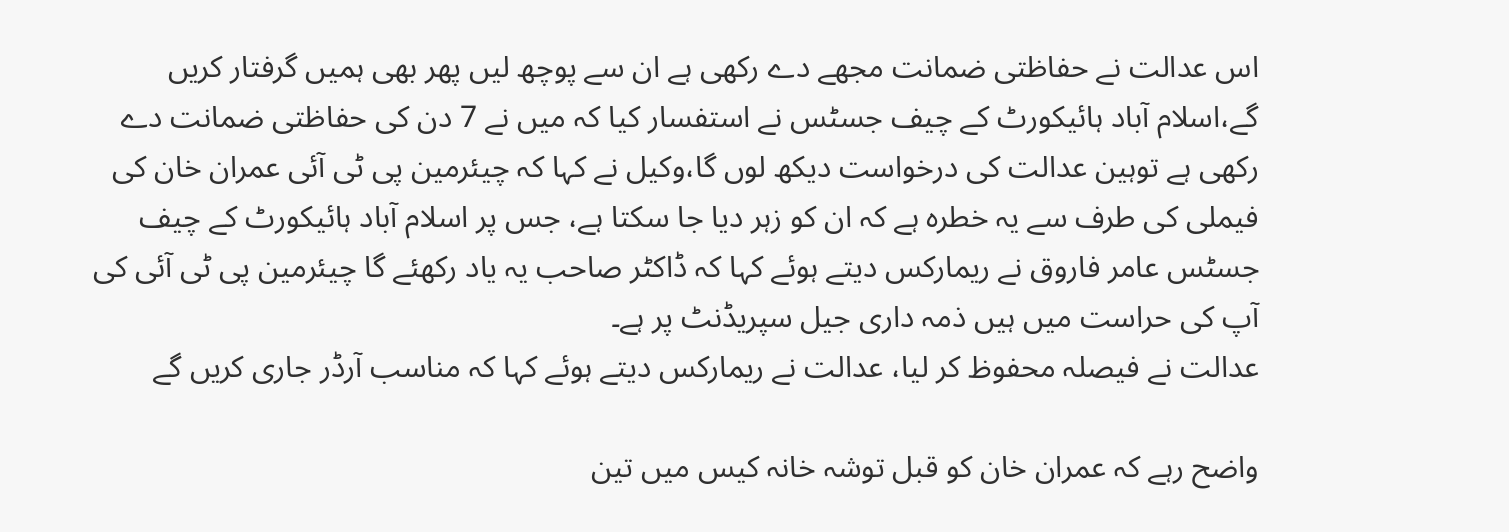اس عدالت نے حفاظتی ضمانت مجھے دے رکھی ہے ان سے پوچھ لیں پھر بھی ہمیں گرفتار کریں گے،اسلام آباد ہائیکورٹ کے چیف جسٹس نے استفسار کیا کہ میں نے 7 دن کی حفاظتی ضمانت دے رکھی ہے توہین عدالت کی درخواست دیکھ لوں گا،وکیل نے کہا کہ چیئرمین پی ٹی آئی عمران خان کی فیملی کی طرف سے یہ خطرہ ہے کہ ان کو زہر دیا جا سکتا ہے، جس پر اسلام آباد ہائیکورٹ کے چیف جسٹس عامر فاروق نے ریمارکس دیتے ہوئے کہا کہ ڈاکٹر صاحب یہ یاد رکھئے گا چیئرمین پی ٹی آئی کی آپ کی حراست میں ہیں ذمہ داری جیل سپریڈنٹ پر ہے۔
عدالت نے فیصلہ محفوظ کر لیا، عدالت نے ریمارکس دیتے ہوئے کہا کہ مناسب آرڈر جاری کریں گے

واضح رہے کہ عمران خان کو قبل توشہ خانہ کیس میں تین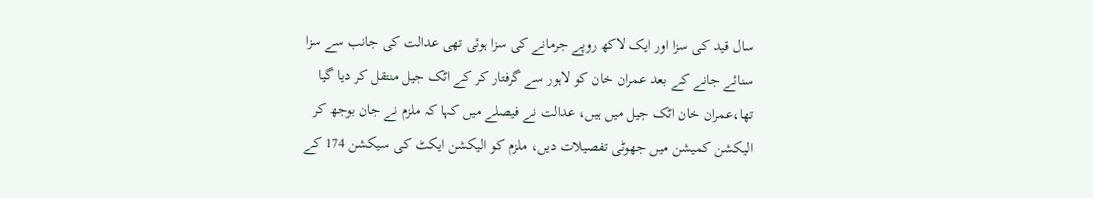سال قید کی سزا اور ایک لاکھ روپے جرمانے کی سزا ہوئی تھی عدالت کی جانب سے سزا سنائے جانے کے بعد عمران خان کو لاہور سے گرفتار کر کے اٹک جیل منتقل کر دیا گیا تھا،عمران خان اٹک جیل میں ہیں، عدالت نے فیصلے میں کہا کہ ملزم نے جان بوجھ کر الیکشن کمیشن میں جھوٹی تفصیلات دیں، ملزم کو الیکشن ایکٹ کی سیکشن 174 کے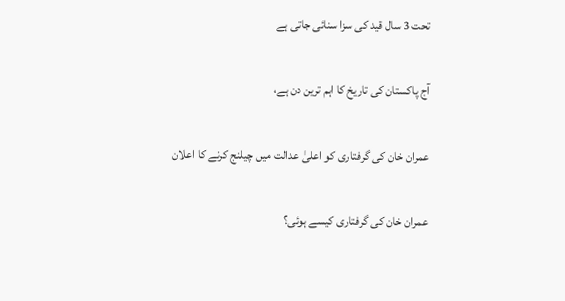تحت 3 سال قید کی سزا سنائی جاتی ہے

آج پاکستان کی تاریخ کا اہم ترین دن ہے،

عمران خان کی گرفتاری کو اعلیٰ عدالت میں چیلنج کرنے کا اعلان

عمران خان کی گرفتاری کیسے ہوئی؟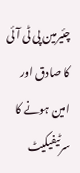چئیرمین پی ٹی آئی کا صادق اور امین ہونے کا سرٹیفیکیٹ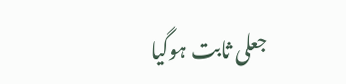جعلی ثابت ہوگیا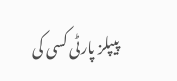پیپلز پارٹی کسی کی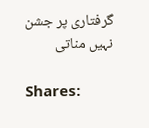گرفتاری پر جشن نہیں مناتی

Shares: